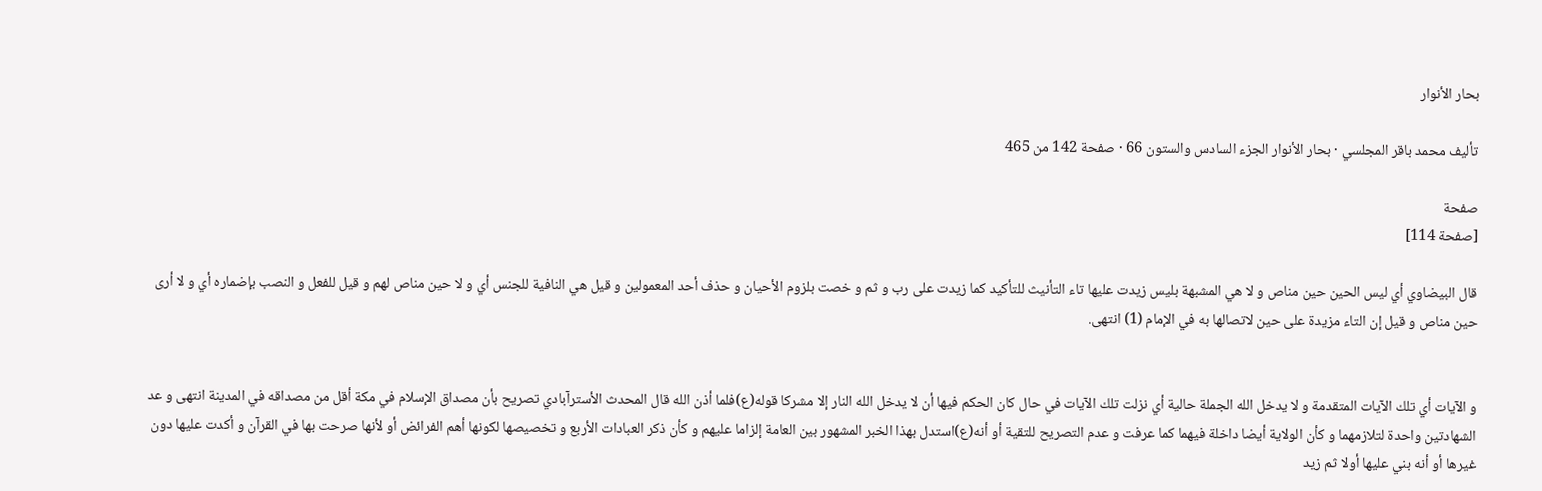بحار الأنوار

تأليف محمد باقر المجلسي · بحار الأنوار الجزء السادس والستون 66 · صفحة 142 من 465

صفحة
[صفحة 114]

قال البيضاوي أي ليس الحين حين مناص و لا هي المشبهة بليس زيدت عليها تاء التأنيث للتأكيد كما زيدت على رب و ثم و خصت بلزوم الأحيان و حذف أحد المعمولين و قيل هي النافية للجنس أي و لا حين مناص لهم و قيل للفعل و النصب بإضماره أي و لا أرى حين مناص و قيل إن التاء مزيدة على حين لاتصالها به في الإمام (1) انتهى.


و الآيات أي تلك الآيات المتقدمة و لا يدخل الله الجملة حالية أي نزلت تلك الآيات في حال كان الحكم فيها أن لا يدخل الله النار إلا مشركا قوله(ع)فلما أذن الله قال المحدث الأسترآبادي تصريح بأن مصداق الإسلام في مكة أقل من مصداقه في المدينة انتهى و عد الشهادتين واحدة لتلازمهما و كأن الولاية أيضا داخلة فيهما كما عرفت و عدم التصريح للتقية أو أنه(ع)استدل بهذا الخبر المشهور بين العامة إلزاما عليهم و كأن ذكر العبادات الأربع و تخصيصها لكونها أهم الفرائض أو لأنها صرحت بها في القرآن و أكدت عليها دون غيرها أو أنه بني عليها أولا ثم زيد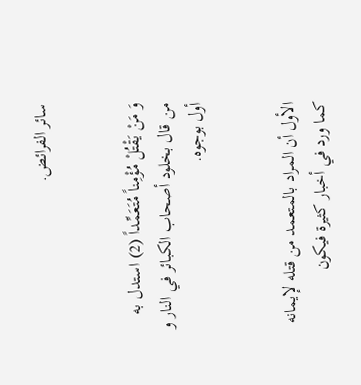سائر الفرائض.


وَ مَنْ يَقْتُلْ مُؤْمِناً مُتَعَمِّداً (2) استدل به من قال بخلود أصحاب الكبائر في النار و أول بوجوه.


الأول أن المراد بالمتعمد من قتله لإيمانه كما ورد في أخبار كثيرة فيكون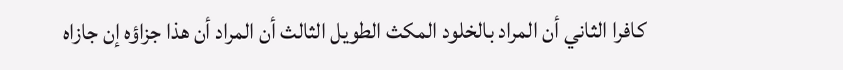كافرا الثاني أن المراد بالخلود المكث الطويل الثالث أن المراد أن هذا جزاؤه إن جازاه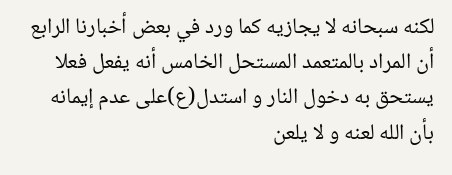لكنه سبحانه لا يجازيه كما ورد في بعض أخبارنا الرابع أن المراد بالمتعمد المستحل الخامس أنه يفعل فعلا يستحق به دخول النار و استدل(ع)على عدم إيمانه بأن الله لعنه و لا يلعن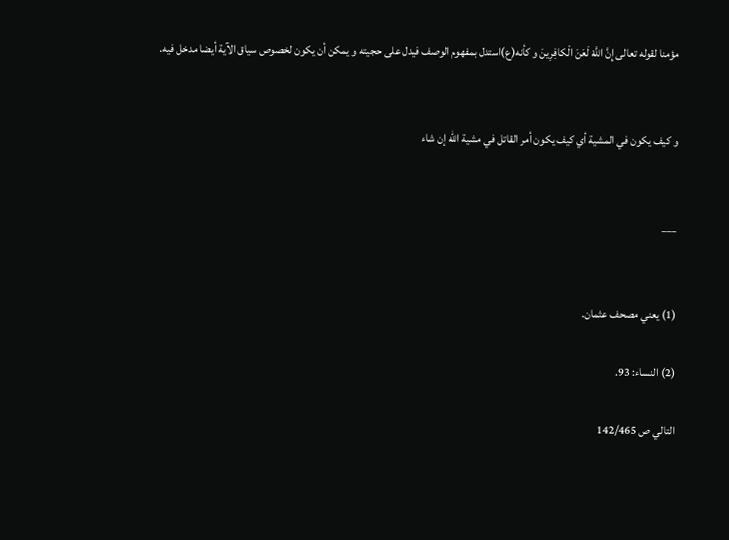مؤمنا لقوله تعالى إِنَّ اللَّهَ لَعَنَ الْكافِرِينَ و كأنه(ع)استدل بمفهوم الوصف فيدل على حجيته و يمكن أن يكون لخصوص سياق الآية أيضا مدخل فيه.


و كيف يكون في المشية أي كيف يكون أمر القاتل في مشية الله إن شاء


___


(1) يعني مصحف عثمان.

(2) النساء: 93.

التالي ص 142/465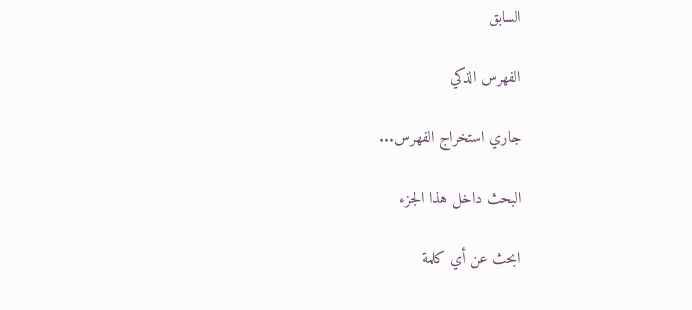السابق

الفهرس الذكي

جاري استخراج الفهرس...

البحث داخل هذا الجزء

ابحث عن أي كلمة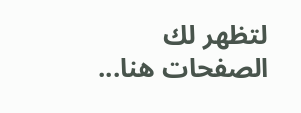لتظهر لك الصفحات هنا...